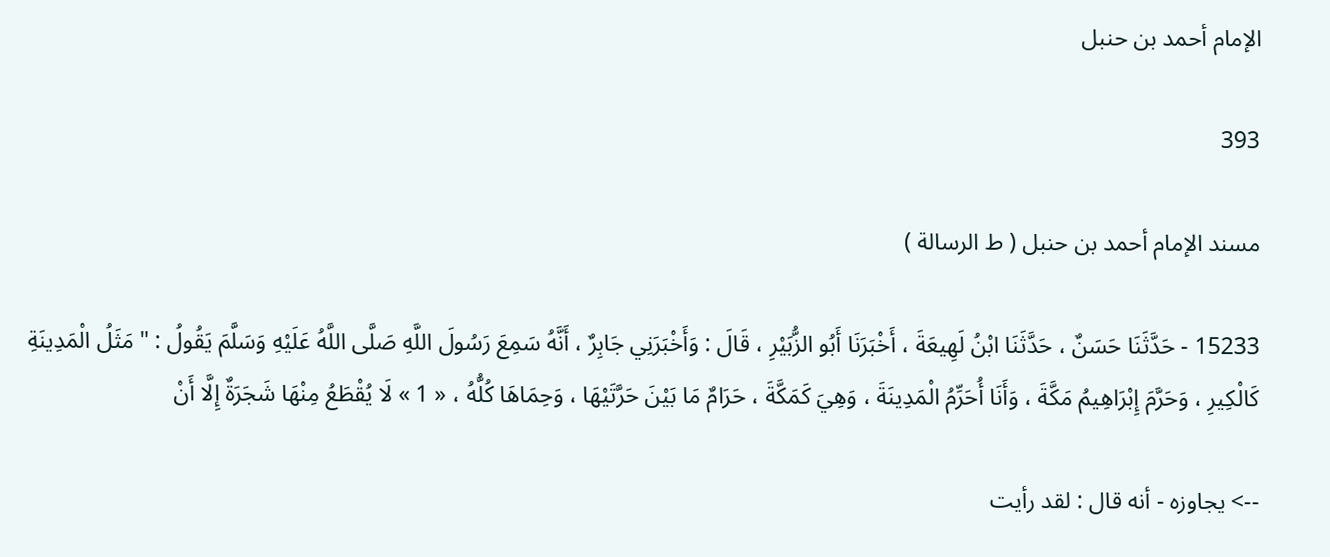الإمام أحمد بن حنبل

393

مسند الإمام أحمد بن حنبل ( ط الرسالة )

15233 - حَدَّثَنَا حَسَنٌ ، حَدَّثَنَا ابْنُ لَهِيعَةَ ، أَخْبَرَنَا أَبُو الزُّبَيْرِ ، قَالَ : وَأَخْبَرَنِي جَابِرٌ ، أَنَّهُ سَمِعَ رَسُولَ اللَّهِ صَلَّى اللَّهُ عَلَيْهِ وَسَلَّمَ يَقُولُ : " مَثَلُ الْمَدِينَةِ كَالْكِيرِ ، وَحَرَّمَ إِبْرَاهِيمُ مَكَّةَ ، وَأَنَا أُحَرِّمُ الْمَدِينَةَ ، وَهِيَ كَمَكَّةَ ، حَرَامٌ مَا بَيْنَ حَرَّتَيْهَا ، وَحِمَاهَا كُلُّهُ ، « 1 » لَا يُقْطَعُ مِنْهَا شَجَرَةٌ إِلَّا أَنْ

--> يجاوزه - أنه قال : لقد رأيت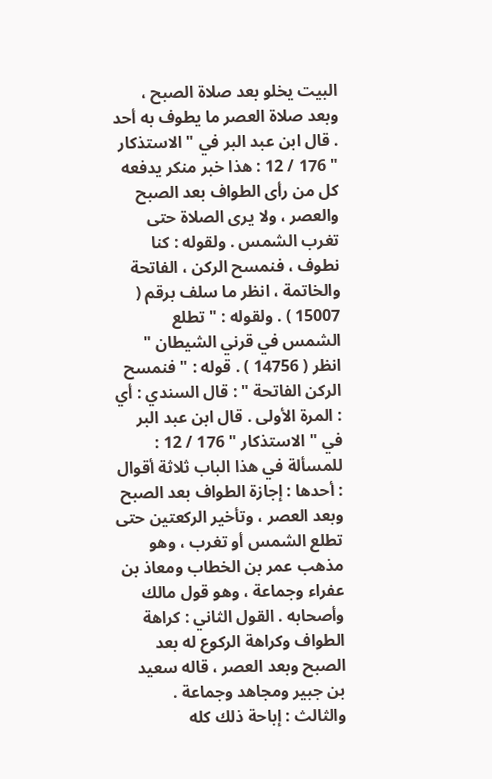البيت يخلو بعد صلاة الصبح ، وبعد صلاة العصر ما يطوف به أحد . قال ابن عبد البر في " الاستذكار " 176 / 12 : هذا خبر منكر يدفعه كل من رأى الطواف بعد الصبح والعصر ، ولا يرى الصلاة حتى تغرب الشمس . ولقوله : كنا نطوف ، فنمسح الركن ، الفاتحة والخاتمة ، انظر ما سلف برقم ( 15007 ) . ولقوله : " تطلع الشمس في قرني الشيطان " انظر ( 14756 ) . قوله : " فنمسح الركن الفاتحة " : قال السندي : أي : المرة الأولى . قال ابن عبد البر في " الاستذكار " 176 / 12 : للمسألة في هذا الباب ثلاثة أقوال : أحدها : إجازة الطواف بعد الصبح وبعد العصر ، وتأخير الركعتين حتى تطلع الشمس أو تغرب ، وهو مذهب عمر بن الخطاب ومعاذ بن عفراء وجماعة ، وهو قول مالك وأصحابه . القول الثاني : كراهة الطواف وكراهة الركوع له بعد الصبح وبعد العصر ، قاله سعيد بن جبير ومجاهد وجماعة . والثالث : إباحة ذلك كله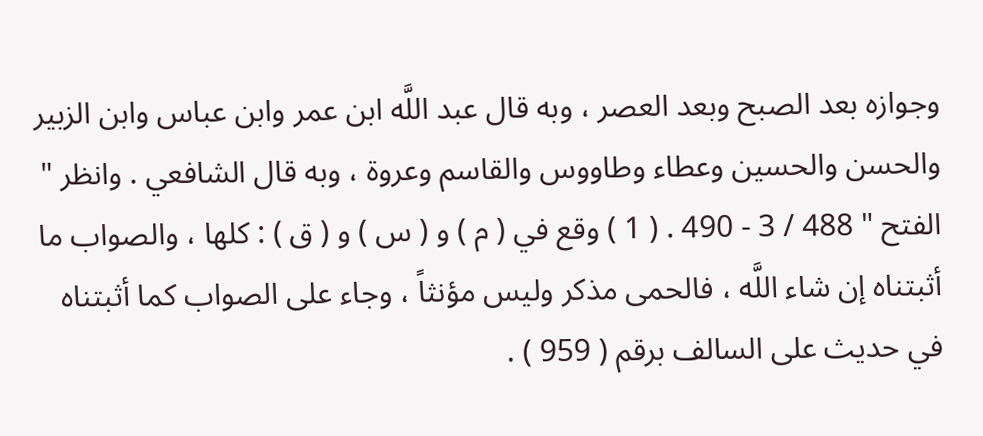وجوازه بعد الصبح وبعد العصر ، وبه قال عبد اللَّه ابن عمر وابن عباس وابن الزبير والحسن والحسين وعطاء وطاووس والقاسم وعروة ، وبه قال الشافعي . وانظر " الفتح " 488 / 3 - 490 . ( 1 ) وقع في ( م ) و ( س ) و ( ق ) : كلها ، والصواب ما أثبتناه إن شاء اللَّه ، فالحمى مذكر وليس مؤنثاً ، وجاء على الصواب كما أثبتناه في حديث على السالف برقم ( 959 ) .